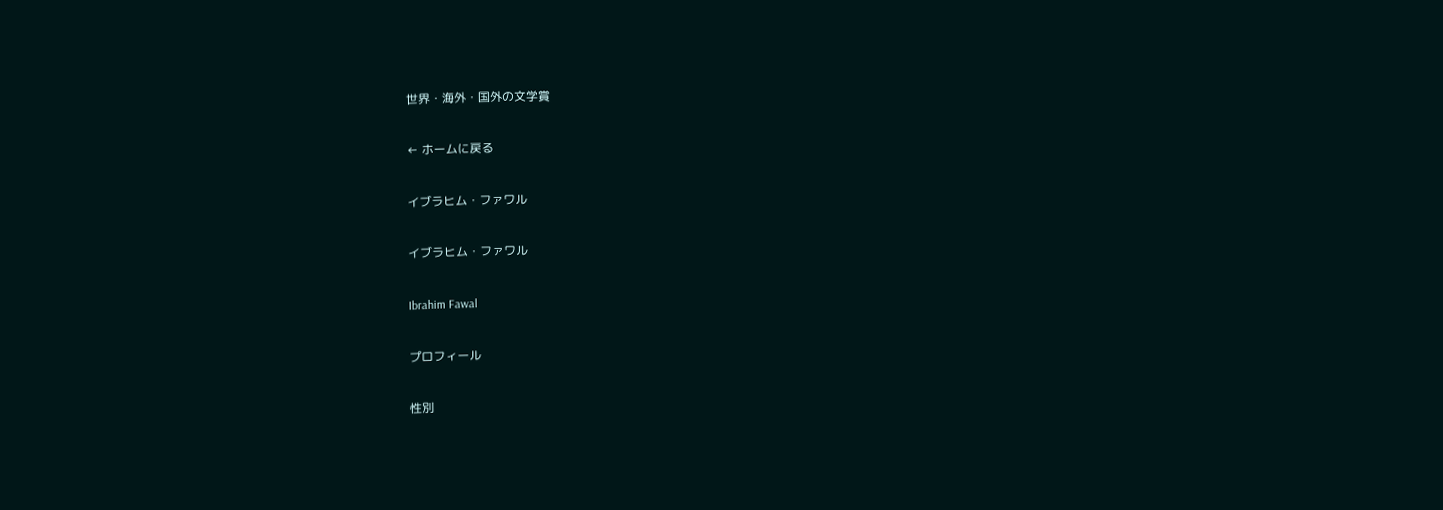世界・海外・国外の文学賞

← ホームに戻る

イブラヒム・ファワル

イブラヒム・ファワル

Ibrahim Fawal

プロフィール

性別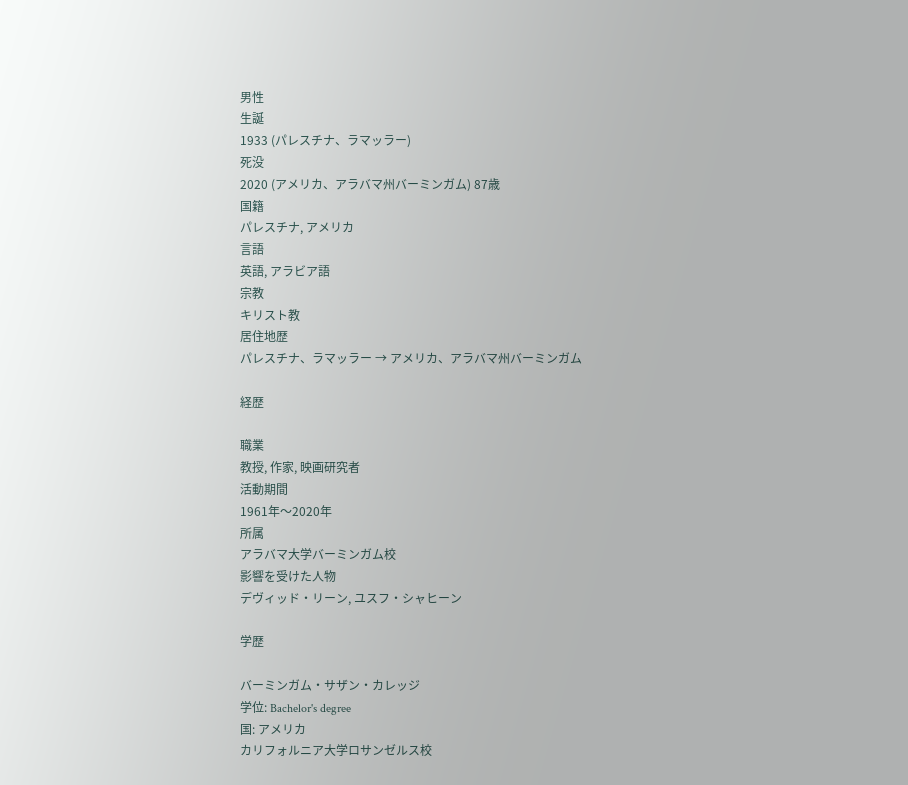男性
生誕
1933 (パレスチナ、ラマッラー)
死没
2020 (アメリカ、アラバマ州バーミンガム) 87歳
国籍
パレスチナ, アメリカ
言語
英語, アラビア語
宗教
キリスト教
居住地歴
パレスチナ、ラマッラー → アメリカ、アラバマ州バーミンガム

経歴

職業
教授, 作家, 映画研究者
活動期間
1961年〜2020年
所属
アラバマ大学バーミンガム校
影響を受けた人物
デヴィッド・リーン, ユスフ・シャヒーン

学歴

バーミンガム・サザン・カレッジ
学位: Bachelor's degree
国: アメリカ
カリフォルニア大学ロサンゼルス校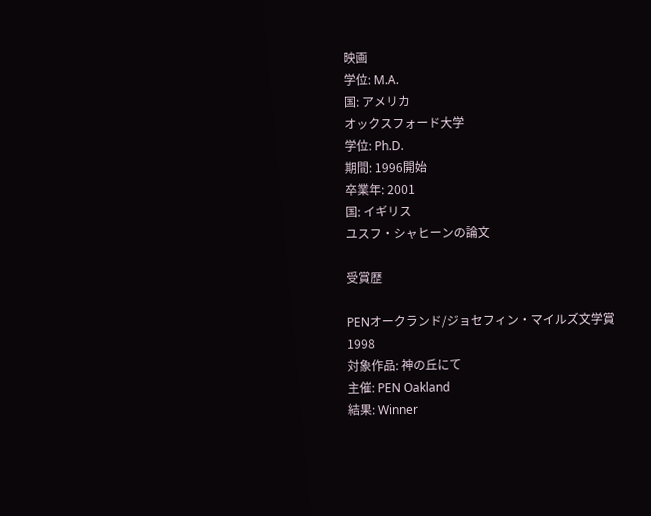映画
学位: M.A.
国: アメリカ
オックスフォード大学
学位: Ph.D.
期間: 1996開始
卒業年: 2001
国: イギリス
ユスフ・シャヒーンの論文

受賞歴

PENオークランド/ジョセフィン・マイルズ文学賞
1998
対象作品: 神の丘にて
主催: PEN Oakland
結果: Winner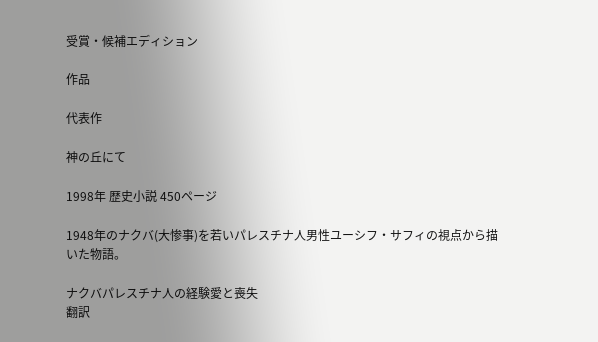受賞・候補エディション

作品

代表作

神の丘にて

1998年 歴史小説 450ページ

1948年のナクバ(大惨事)を若いパレスチナ人男性ユーシフ・サフィの視点から描いた物語。

ナクバパレスチナ人の経験愛と喪失
翻訳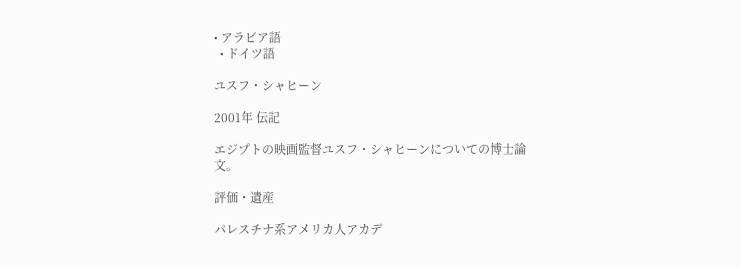• アラビア語
  • ドイツ語

ユスフ・シャヒーン

2001年 伝記

エジプトの映画監督ユスフ・シャヒーンについての博士論文。

評価・遺産

パレスチナ系アメリカ人アカデ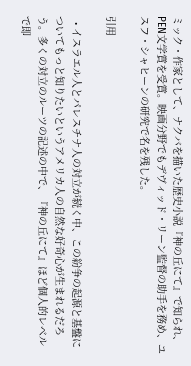ミック・作家として、ナクバを描いた歴史小説『神の丘にて』で知られ、PEN文学賞を受賞。映画分野でもデヴィッド・リーン監督の助手を務め、ユスフ・シャヒーンの研究で名を残した。

引用

  • イスラエル人とパレスチナ人の対立が続く中、この紛争の起源と基盤についてもっと知りたいというアメリカ人の自然な好奇心が生まれるだろう。多くの対立のルーツの記述の中で、『神の丘にて』ほど個人的レベルで即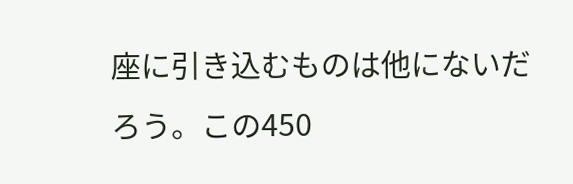座に引き込むものは他にないだろう。この450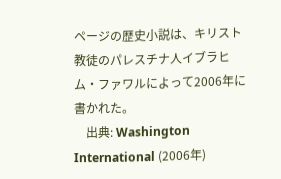ページの歴史小説は、キリスト教徒のパレスチナ人イブラヒム・ファワルによって2006年に書かれた。
    出典: Washington International (2006年)